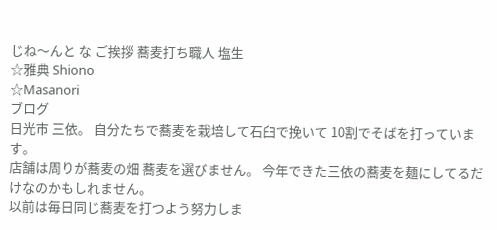じね〜んと な ご挨拶 蕎麦打ち職人 塩生
☆雅典 Shiono
☆Masanori
ブログ
日光市 三依。 自分たちで蕎麦を栽培して石臼で挽いて 10割でそばを打っています。
店舗は周りが蕎麦の畑 蕎麦を選びません。 今年できた三依の蕎麦を麺にしてるだけなのかもしれません。
以前は毎日同じ蕎麦を打つよう努力しま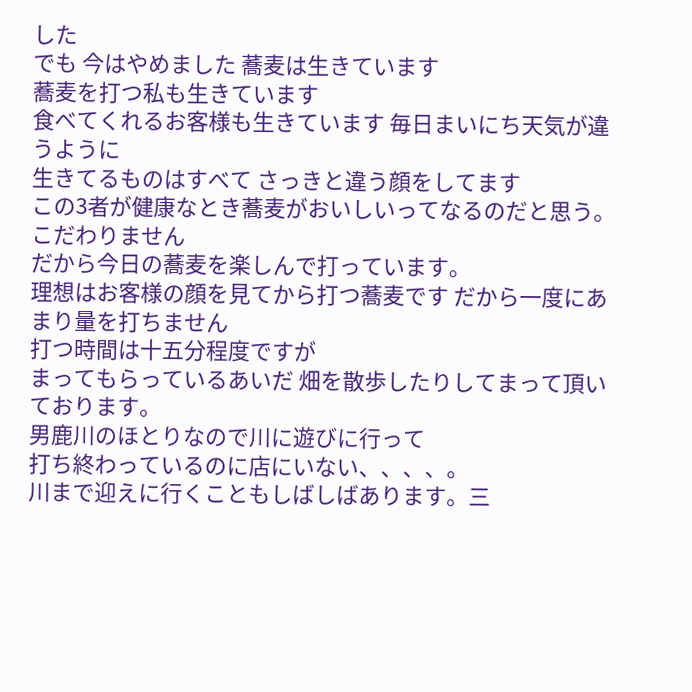した
でも 今はやめました 蕎麦は生きています
蕎麦を打つ私も生きています
食べてくれるお客様も生きています 毎日まいにち天気が違うように
生きてるものはすべて さっきと違う顔をしてます
この3者が健康なとき蕎麦がおいしいってなるのだと思う。こだわりません
だから今日の蕎麦を楽しんで打っています。
理想はお客様の顔を見てから打つ蕎麦です だから一度にあまり量を打ちません
打つ時間は十五分程度ですが
まってもらっているあいだ 畑を散歩したりしてまって頂いております。
男鹿川のほとりなので川に遊びに行って
打ち終わっているのに店にいない、、、、。
川まで迎えに行くこともしばしばあります。三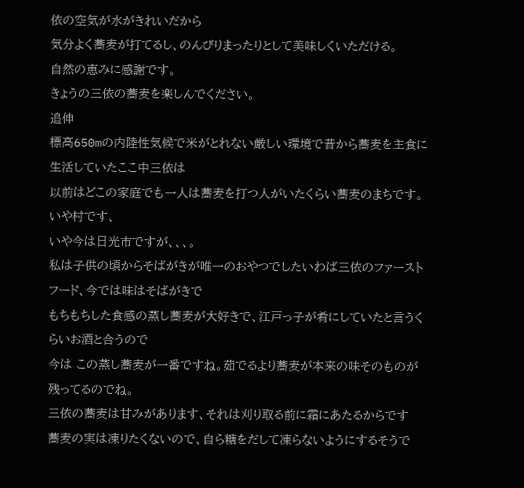依の空気が水がきれいだから
気分よく蕎麦が打てるし、のんびりまったりとして美味しくいただける。
自然の恵みに感謝です。
きょうの三依の蕎麦を楽しんでください。
追伸
標高650mの内陸性気候で米がとれない厳しい環境で昔から蕎麦を主食に生活していたここ中三依は
以前はどこの家庭でも一人は蕎麦を打つ人がいたくらい蕎麦のまちです。いや村です、
いや今は日光市ですが、、、。
私は子供の頃からそばがきが唯一のおやつでしたいわば三依のファーストフード、今では味はそばがきで
もちもちした食感の蒸し蕎麦が大好きで、江戸っ子が肴にしていたと言うくらいお酒と合うので
今は この蒸し蕎麦が一番ですね。茹でるより蕎麦が本来の味そのものが残ってるのでね。
三依の蕎麦は甘みがあります、それは刈り取る前に霜にあたるからです
蕎麦の実は凍りたくないので、自ら糖をだして凍らないようにするそうで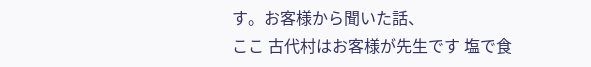す。お客様から聞いた話、
ここ 古代村はお客様が先生です 塩で食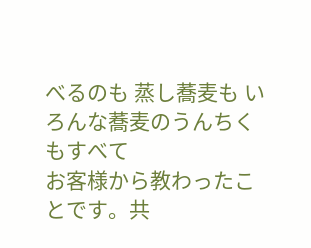べるのも 蒸し蕎麦も いろんな蕎麦のうんちくもすべて
お客様から教わったことです。共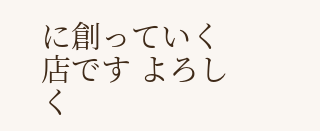に創っていく店です よろしく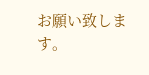お願い致します。